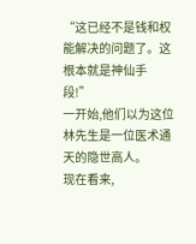“这已经不是钱和权能解决的问题了。这根本就是神仙手段!”
一开始,他们以为这位林先生是一位医术通天的隐世高人。
现在看来,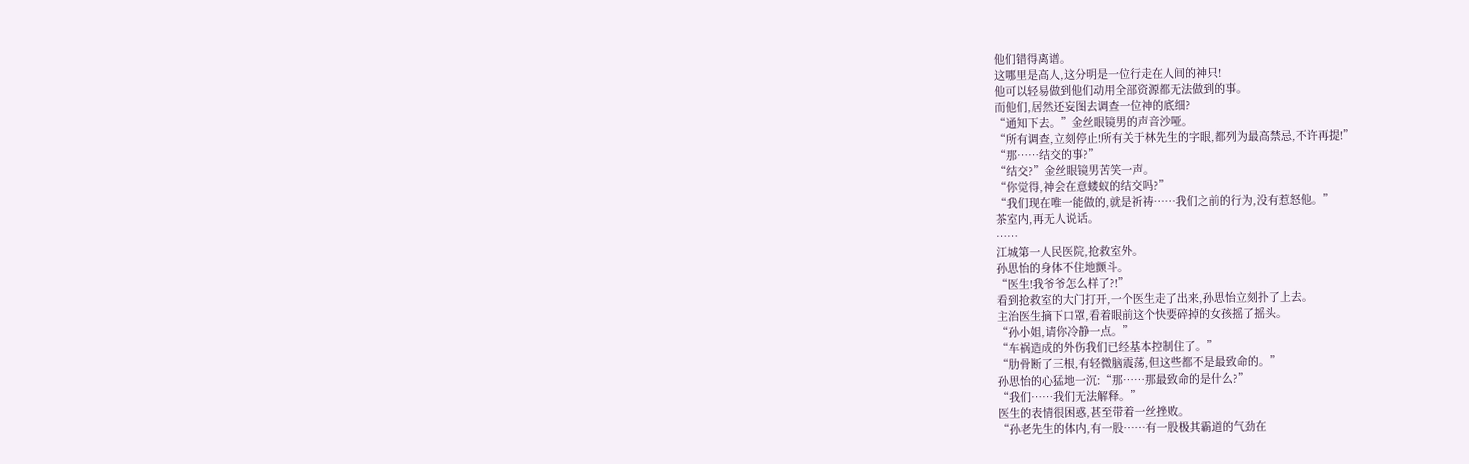他们错得离谱。
这哪里是高人,这分明是一位行走在人间的神只!
他可以轻易做到他们动用全部资源都无法做到的事。
而他们,居然还妄图去调查一位神的底细?
“通知下去。”金丝眼镜男的声音沙哑。
“所有调查,立刻停止!所有关于林先生的字眼,都列为最高禁忌,不许再提!”
“那……结交的事?”
“结交?”金丝眼镜男苦笑一声。
“你觉得,神会在意蝼蚁的结交吗?”
“我们现在唯一能做的,就是祈祷……我们之前的行为,没有惹怒他。”
茶室内,再无人说话。
……
江城第一人民医院,抢救室外。
孙思怡的身体不住地颤斗。
“医生!我爷爷怎么样了?!”
看到抢救室的大门打开,一个医生走了出来,孙思怡立刻扑了上去。
主治医生摘下口罩,看着眼前这个快要碎掉的女孩摇了摇头。
“孙小姐,请你冷静一点。”
“车祸造成的外伤我们已经基本控制住了。”
“肋骨断了三根,有轻微脑震荡,但这些都不是最致命的。”
孙思怡的心猛地一沉:“那……那最致命的是什么?”
“我们……我们无法解释。”
医生的表情很困惑,甚至带着一丝挫败。
“孙老先生的体内,有一股……有一股极其霸道的气劲在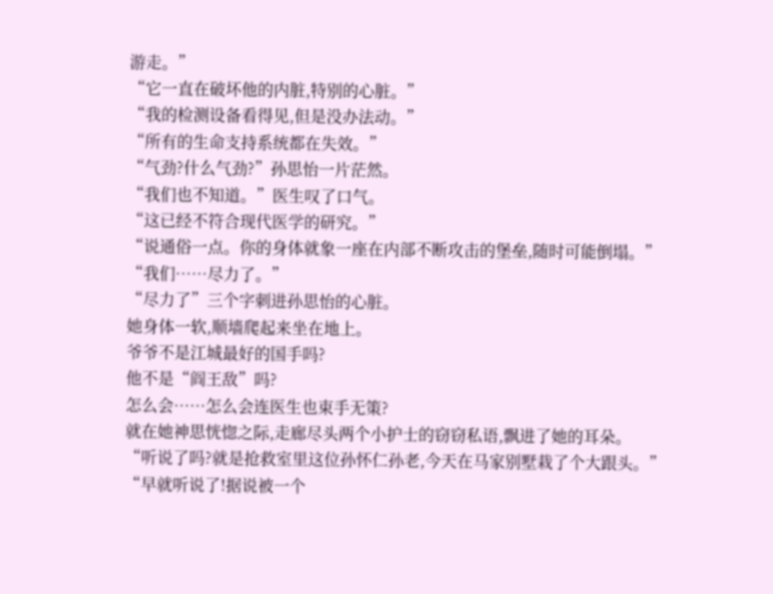游走。”
“它一直在破坏他的内脏,特别的心脏。”
“我的检测设备看得见,但是没办法动。”
“所有的生命支持系统都在失效。”
“气劲?什么气劲?”孙思怡一片茫然。
“我们也不知道。”医生叹了口气。
“这已经不符合现代医学的研究。”
“说通俗一点。你的身体就象一座在内部不断攻击的堡垒,随时可能倒塌。”
“我们……尽力了。”
“尽力了”三个字刺进孙思怡的心脏。
她身体一软,顺墙爬起来坐在地上。
爷爷不是江城最好的国手吗?
他不是“阎王敌”吗?
怎么会……怎么会连医生也束手无策?
就在她神思恍惚之际,走廊尽头两个小护士的窃窃私语,飘进了她的耳朵。
“听说了吗?就是抢救室里这位孙怀仁孙老,今天在马家别墅栽了个大跟头。”
“早就听说了!据说被一个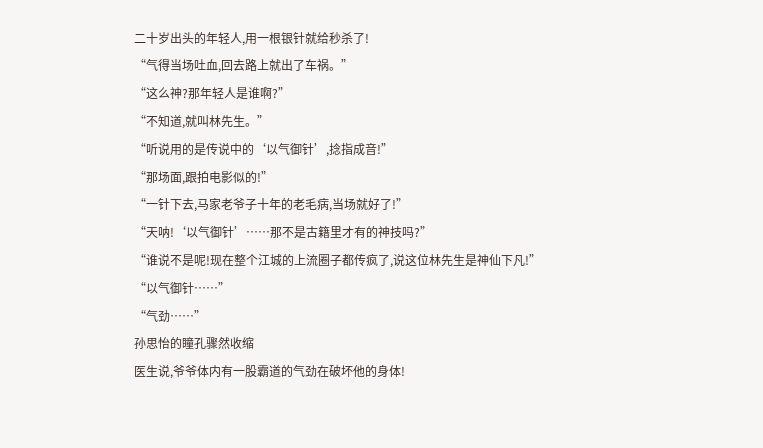二十岁出头的年轻人,用一根银针就给秒杀了!
“气得当场吐血,回去路上就出了车祸。”
“这么神?那年轻人是谁啊?”
“不知道,就叫林先生。”
“听说用的是传说中的‘以气御针’,捻指成音!”
“那场面,跟拍电影似的!”
“一针下去,马家老爷子十年的老毛病,当场就好了!”
“天呐!‘以气御针’……那不是古籍里才有的神技吗?”
“谁说不是呢!现在整个江城的上流圈子都传疯了,说这位林先生是神仙下凡!”
“以气御针……”
“气劲……”
孙思怡的瞳孔骤然收缩
医生说,爷爷体内有一股霸道的气劲在破坏他的身体!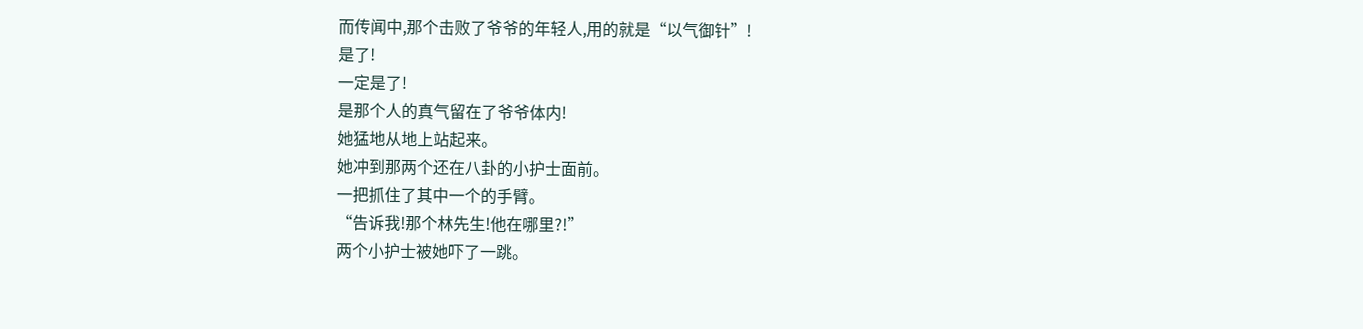而传闻中,那个击败了爷爷的年轻人,用的就是“以气御针”!
是了!
一定是了!
是那个人的真气留在了爷爷体内!
她猛地从地上站起来。
她冲到那两个还在八卦的小护士面前。
一把抓住了其中一个的手臂。
“告诉我!那个林先生!他在哪里?!”
两个小护士被她吓了一跳。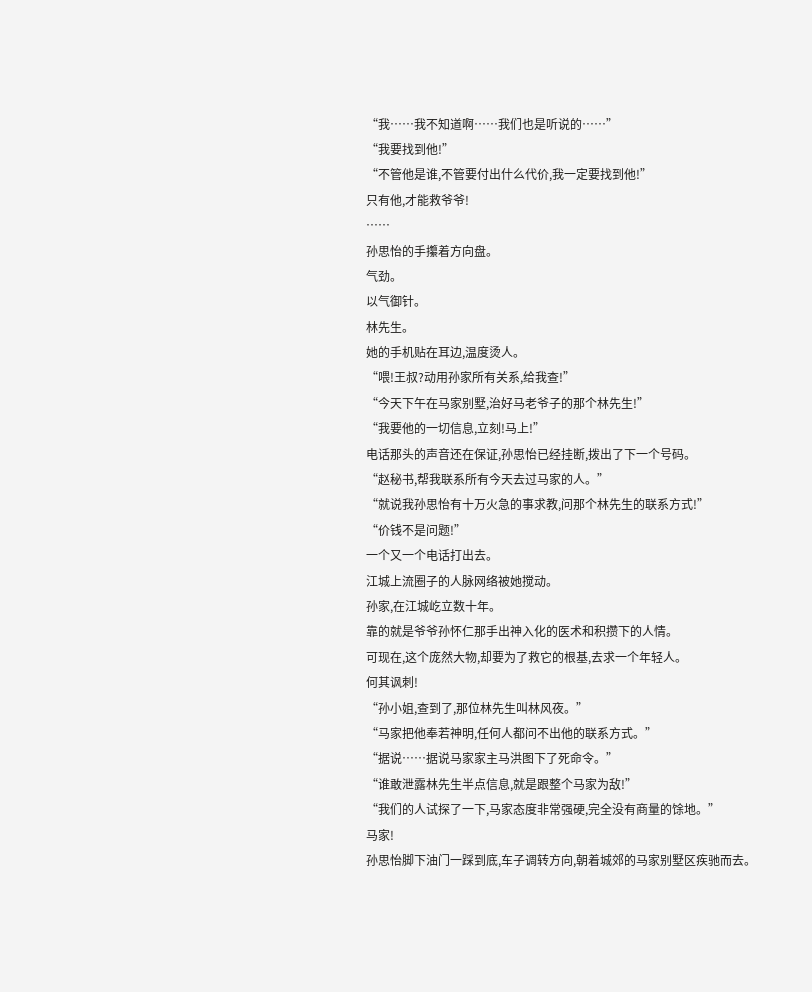“我……我不知道啊……我们也是听说的……”
“我要找到他!”
“不管他是谁,不管要付出什么代价,我一定要找到他!”
只有他,才能救爷爷!
……
孙思怡的手攥着方向盘。
气劲。
以气御针。
林先生。
她的手机贴在耳边,温度烫人。
“喂!王叔?动用孙家所有关系,给我查!”
“今天下午在马家别墅,治好马老爷子的那个林先生!”
“我要他的一切信息,立刻!马上!”
电话那头的声音还在保证,孙思怡已经挂断,拨出了下一个号码。
“赵秘书,帮我联系所有今天去过马家的人。”
“就说我孙思怡有十万火急的事求教,问那个林先生的联系方式!”
“价钱不是问题!”
一个又一个电话打出去。
江城上流圈子的人脉网络被她搅动。
孙家,在江城屹立数十年。
靠的就是爷爷孙怀仁那手出神入化的医术和积攒下的人情。
可现在,这个庞然大物,却要为了救它的根基,去求一个年轻人。
何其讽刺!
“孙小姐,查到了,那位林先生叫林风夜。”
“马家把他奉若神明,任何人都问不出他的联系方式。”
“据说……据说马家家主马洪图下了死命令。”
“谁敢泄露林先生半点信息,就是跟整个马家为敌!”
“我们的人试探了一下,马家态度非常强硬,完全没有商量的馀地。”
马家!
孙思怡脚下油门一踩到底,车子调转方向,朝着城郊的马家别墅区疾驰而去。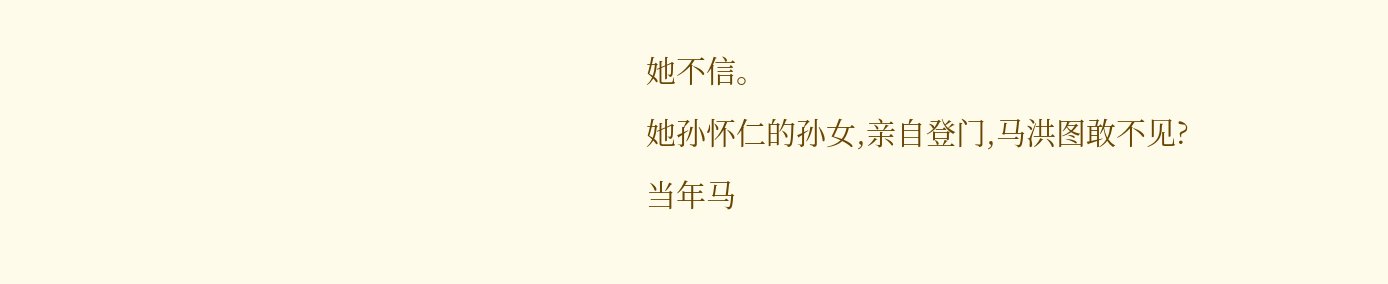她不信。
她孙怀仁的孙女,亲自登门,马洪图敢不见?
当年马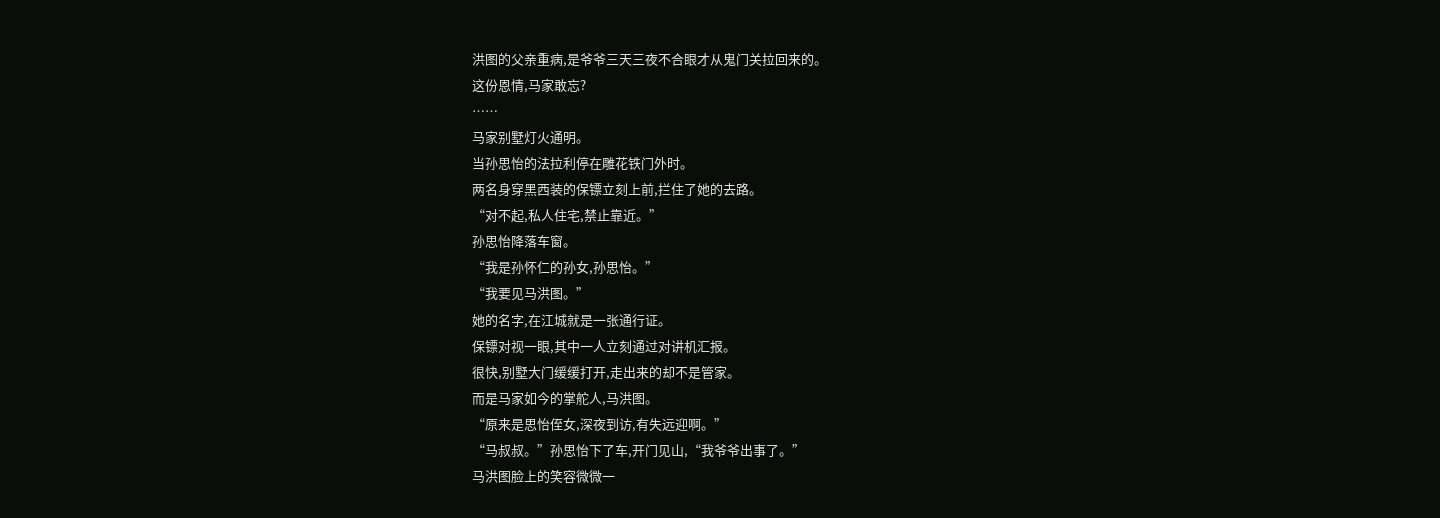洪图的父亲重病,是爷爷三天三夜不合眼才从鬼门关拉回来的。
这份恩情,马家敢忘?
……
马家别墅灯火通明。
当孙思怡的法拉利停在雕花铁门外时。
两名身穿黑西装的保镖立刻上前,拦住了她的去路。
“对不起,私人住宅,禁止靠近。”
孙思怡降落车窗。
“我是孙怀仁的孙女,孙思怡。”
“我要见马洪图。”
她的名字,在江城就是一张通行证。
保镖对视一眼,其中一人立刻通过对讲机汇报。
很快,别墅大门缓缓打开,走出来的却不是管家。
而是马家如今的掌舵人,马洪图。
“原来是思怡侄女,深夜到访,有失远迎啊。”
“马叔叔。”孙思怡下了车,开门见山,“我爷爷出事了。”
马洪图脸上的笑容微微一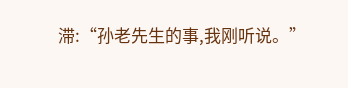滞:“孙老先生的事,我刚听说。”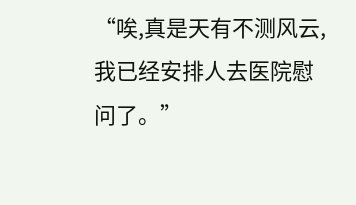“唉,真是天有不测风云,我已经安排人去医院慰问了。”